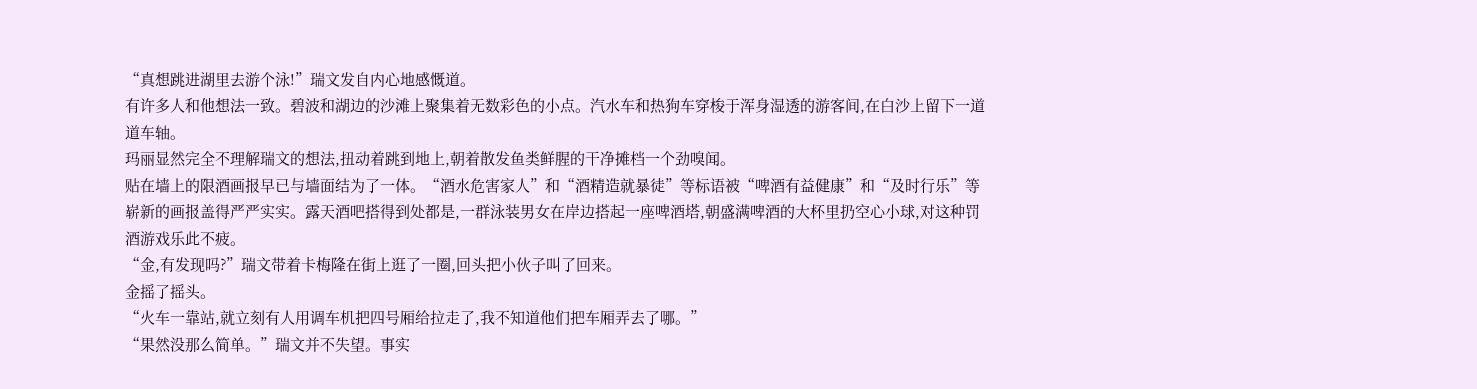“真想跳进湖里去游个泳!”瑞文发自内心地感慨道。
有许多人和他想法一致。碧波和湖边的沙滩上聚集着无数彩色的小点。汽水车和热狗车穿梭于浑身湿透的游客间,在白沙上留下一道道车轴。
玛丽显然完全不理解瑞文的想法,扭动着跳到地上,朝着散发鱼类鲜腥的干净摊档一个劲嗅闻。
贴在墙上的限酒画报早已与墙面结为了一体。“酒水危害家人”和“酒精造就暴徒”等标语被“啤酒有益健康”和“及时行乐”等崭新的画报盖得严严实实。露天酒吧搭得到处都是,一群泳装男女在岸边搭起一座啤酒塔,朝盛满啤酒的大杯里扔空心小球,对这种罚酒游戏乐此不疲。
“金,有发现吗?”瑞文带着卡梅隆在街上逛了一圈,回头把小伙子叫了回来。
金摇了摇头。
“火车一靠站,就立刻有人用调车机把四号厢给拉走了,我不知道他们把车厢弄去了哪。”
“果然没那么简单。”瑞文并不失望。事实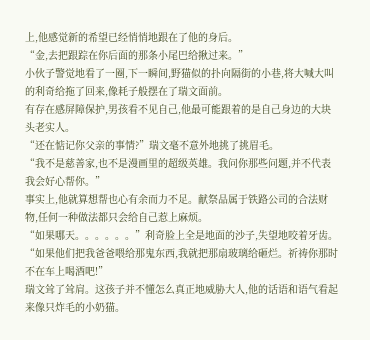上,他感觉新的希望已经悄悄地跟在了他的身后。
“金,去把跟踪在你后面的那条小尾巴给揪过来。”
小伙子警觉地看了一圈,下一瞬间,野猫似的扑向隔街的小巷,将大喊大叫的利奇给拖了回来,像耗子般摆在了瑞文面前。
有存在感屏障保护,男孩看不见自己,他最可能跟着的是自己身边的大块头老实人。
“还在惦记你父亲的事情?”瑞文毫不意外地挑了挑眉毛。
“我不是慈善家,也不是漫画里的超级英雄。我问你那些问题,并不代表我会好心帮你。”
事实上,他就算想帮也心有余而力不足。献祭品属于铁路公司的合法财物,任何一种做法都只会给自己惹上麻烦。
“如果哪天。。。。。。”利奇脸上全是地面的沙子,失望地咬着牙齿。
“如果他们把我爸爸喂给那鬼东西,我就把那扇玻璃给砸烂。祈祷你那时不在车上喝酒吧!”
瑞文耸了耸肩。这孩子并不懂怎么真正地威胁大人,他的话语和语气看起来像只炸毛的小奶猫。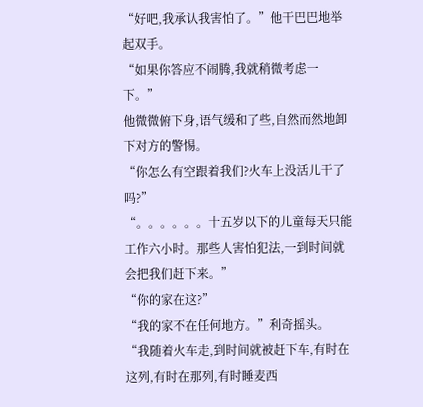“好吧,我承认我害怕了。”他干巴巴地举起双手。
“如果你答应不闹腾,我就稍微考虑一下。”
他微微俯下身,语气缓和了些,自然而然地卸下对方的警惕。
“你怎么有空跟着我们?火车上没活儿干了吗?”
“。。。。。。十五岁以下的儿童每天只能工作六小时。那些人害怕犯法,一到时间就会把我们赶下来。”
“你的家在这?”
“我的家不在任何地方。”利奇摇头。
“我随着火车走,到时间就被赶下车,有时在这列,有时在那列,有时睡麦西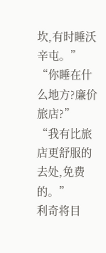坎,有时睡沃辛屯。”
“你睡在什么地方?廉价旅店?”
“我有比旅店更舒服的去处,免费的。”
利奇将目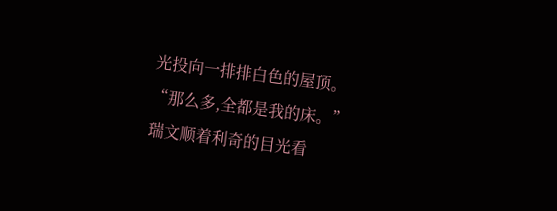光投向一排排白色的屋顶。
“那么多,全都是我的床。”
瑞文顺着利奇的目光看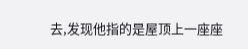去,发现他指的是屋顶上一座座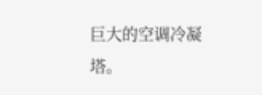巨大的空调冷凝塔。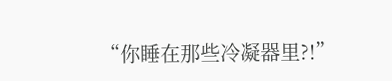“你睡在那些冷凝器里?!”